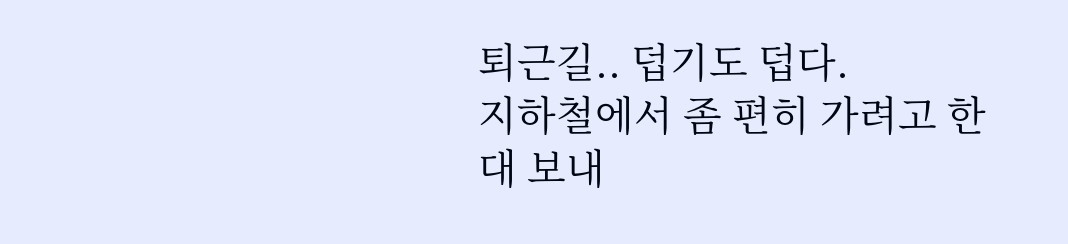퇴근길.. 덥기도 덥다.
지하철에서 좀 편히 가려고 한대 보내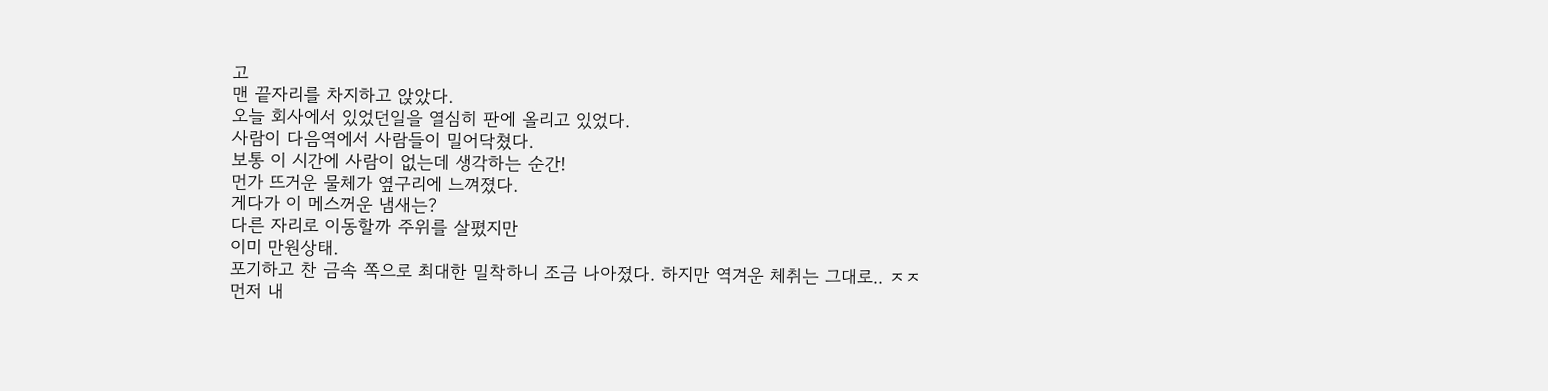고
맨 끝자리를 차지하고 앉았다.
오늘 회사에서 있었던일을 열심히 판에 올리고 있었다.
사람이 다음역에서 사람들이 밀어닥쳤다.
보통 이 시간에 사람이 없는데 생각하는 순간!
먼가 뜨거운 물체가 옆구리에 느껴졌다.
게다가 이 메스꺼운 냄새는?
다른 자리로 이동할까 주위를 살폈지만
이미 만원상태.
포기하고 찬 금속 쪽으로 최대한 밀착하니 조금 나아졌다. 하지만 역겨운 체취는 그대로.. ㅈㅈ
먼저 내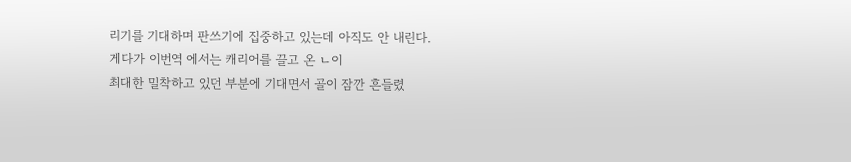리기를 기대하며 판쓰기에 집중하고 있는데 아직도 안 내린다.
게다가 이번역 에서는 캐리어를 끌고 온 ㄴ이
최대한 밀착하고 있던 부분에 기대면서 골이 잠깐 흔들렸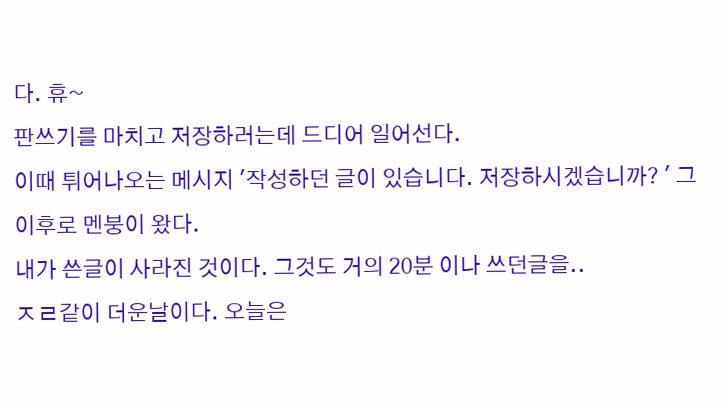다. 휴~
판쓰기를 마치고 저장하러는데 드디어 일어선다.
이때 튀어나오는 메시지 '작성하던 글이 있습니다. 저장하시겠습니까? ' 그이후로 멘붕이 왔다.
내가 쓴글이 사라진 것이다. 그것도 거의 20분 이나 쓰던글을..
ㅈㄹ같이 더운날이다. 오늘은